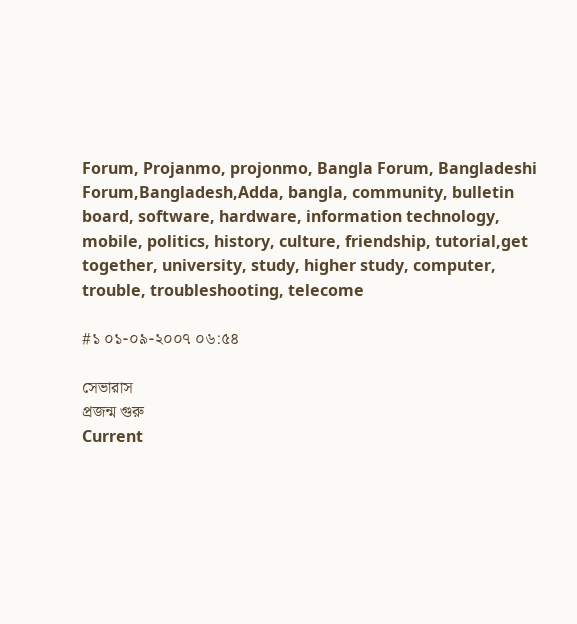Forum, Projanmo, projonmo, Bangla Forum, Bangladeshi Forum,Bangladesh,Adda, bangla, community, bulletin board, software, hardware, information technology, mobile, politics, history, culture, friendship, tutorial,get together, university, study, higher study, computer, trouble, troubleshooting, telecome

#১ ০১-০৯-২০০৭ ০৬:৫৪

সেভারাস
প্রজন্ম গুরু
Current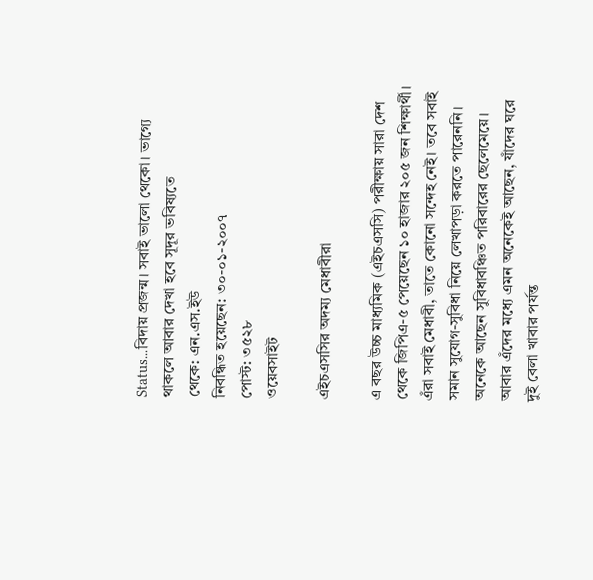Status...বিদায় প্রজন্ম। সবাই ভালো থেকো। ভাগ্যে থাকলে আবার দেখা হবে সূদূর ভবিষ্যতে
থেকে: এন.এস.ইউ
নিবন্ধিত হয়েছেন: ৩০-০১-২০০৭
পোস্ট: ৩৫২৮
ওয়েবসাইট

এইচএসসির অদম্য মেধাবীরা

এ বছর উচ্চ মাধ্যমিক (এইচএসসি) পরীক্ষায় সারা দেশ থেকে জিপিএ-৫ পেয়েছেন ১০ হাজার ২০৫ জন শিক্ষার্থী। এঁরা সবাই মেধাবী, তাতে কোনো সন্দেহ নেই। তবে সবাই সমান সুযোগ-সুবিধা নিয়ে লেখাপড়া করতে পারেননি। অনেকে আছেন সুবিধাবঞ্চিত পরিবারের ছেলেমেয়ে। আবার এঁদের মধ্যে এমন অনেকেই আছেন, যাঁদের ঘরে দুই বেলা খাবার পর্যন্ত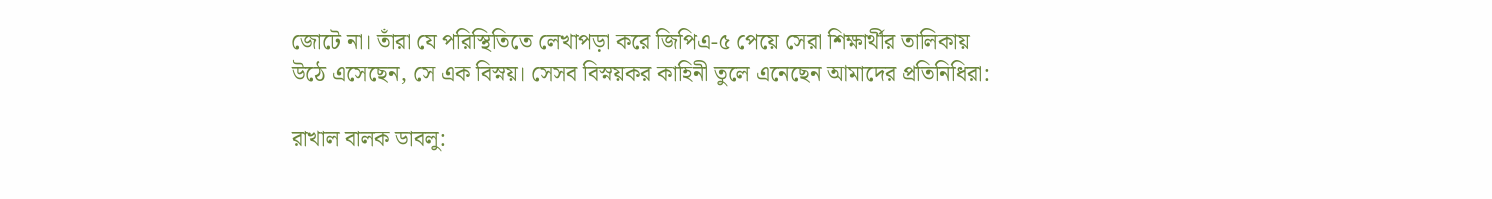জোটে না। তাঁরা যে পরিস্থিতিতে লেখাপড়া করে জিপিএ-৫ পেয়ে সেরা শিক্ষার্থীর তালিকায় উঠে এসেছেন, সে এক বিস্নয়। সেসব বিস্নয়কর কাহিনী তুলে এনেছেন আমাদের প্রতিনিধিরা:

রাখাল বালক ডাবলু: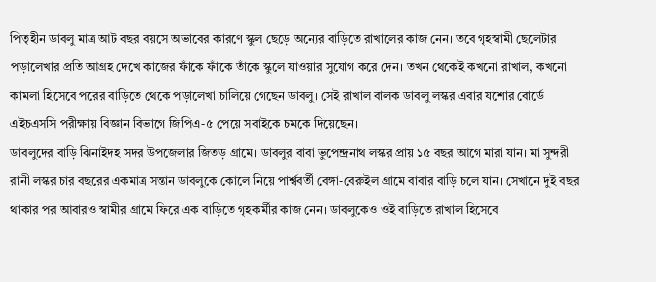পিতৃহীন ডাবলু মাত্র আট বছর বয়সে অভাবের কারণে স্কুল ছেড়ে অন্যের বাড়িতে রাখালের কাজ নেন। তবে গৃহস্বামী ছেলেটার
পড়ালেখার প্রতি আগ্রহ দেখে কাজের ফাঁকে ফাঁকে তাঁকে স্কুলে যাওয়ার সুযোগ করে দেন। তখন থেকেই কখনো রাখাল, কখনো কামলা হিসেবে পরের বাড়িতে থেকে পড়ালেখা চালিয়ে গেছেন ডাবলু। সেই রাখাল বালক ডাবলু লস্কর এবার যশোর বোর্ডে এইচএসসি পরীক্ষায় বিজ্ঞান বিভাগে জিপিএ-৫ পেয়ে সবাইকে চমকে দিয়েছেন।
ডাবলুদের বাড়ি ঝিনাইদহ সদর উপজেলার জিতড় গ্রামে। ডাবলুর বাবা ভুপেন্দ্রনাথ লস্কর প্রায় ১৫ বছর আগে মারা যান। মা সুন্দরী রানী লস্কর চার বছরের একমাত্র সন্তান ডাবলুকে কোলে নিয়ে পার্শ্ববর্তী বেঙ্গা-বেরুইল গ্রামে বাবার বাড়ি চলে যান। সেখানে দুই বছর থাকার পর আবারও স্বামীর গ্রামে ফিরে এক বাড়িতে গৃহকর্মীর কাজ নেন। ডাবলুকেও ওই বাড়িতে রাখাল হিসেবে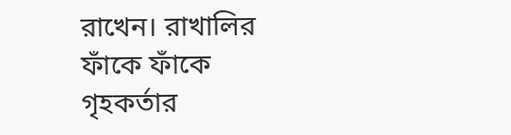রাখেন। রাখালির ফাঁকে ফাঁকে গৃহকর্তার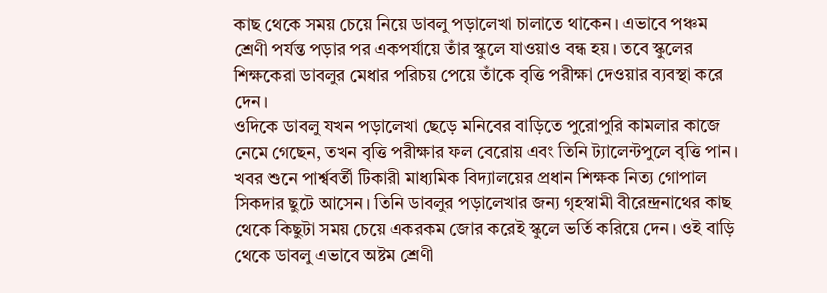কাছ থেকে সময় চেয়ে নিয়ে ডাবলু পড়ালেখা চালাতে থাকেন। এভাবে পঞ্চম শ্রেণী পর্যন্ত পড়ার পর একপর্যায়ে তাঁর স্কুলে যাওয়াও বন্ধ হয়। তবে স্কুলের শিক্ষকেরা ডাবলুর মেধার পরিচয় পেয়ে তাঁকে বৃত্তি পরীক্ষা দেওয়ার ব্যবস্থা করে দেন।
ওদিকে ডাবলু যখন পড়ালেখা ছেড়ে মনিবের বাড়িতে পুরোপুরি কামলার কাজে নেমে গেছেন, তখন বৃত্তি পরীক্ষার ফল বেরোয় এবং তিনি ট্যালেন্টপুলে বৃত্তি পান। খবর শুনে পার্শ্ববর্তী টিকারী মাধ্যমিক বিদ্যালয়ের প্রধান শিক্ষক নিত্য গোপাল সিকদার ছুটে আসেন। তিনি ডাবলুর পড়ালেখার জন্য গৃহস্বামী বীরেন্দ্রনাথের কাছ থেকে কিছুটা সময় চেয়ে একরকম জোর করেই স্কুলে ভর্তি করিয়ে দেন। ওই বাড়ি থেকে ডাবলু এভাবে অষ্টম শ্রেণী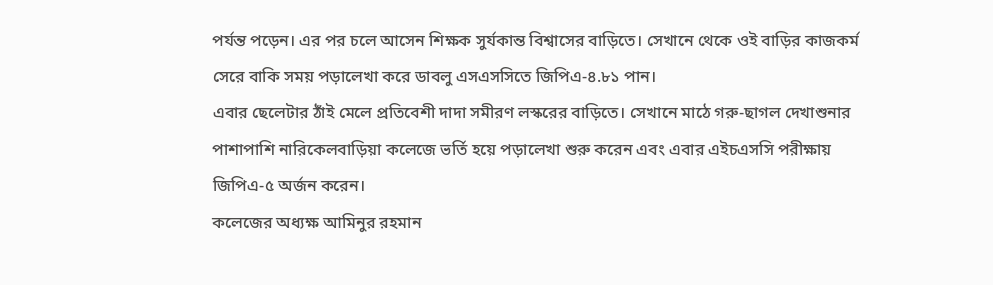পর্যন্ত পড়েন। এর পর চলে আসেন শিক্ষক সুর্যকান্ত বিশ্বাসের বাড়িতে। সেখানে থেকে ওই বাড়ির কাজকর্ম সেরে বাকি সময় পড়ালেখা করে ডাবলু এসএসসিতে জিপিএ-৪.৮১ পান।
এবার ছেলেটার ঠাঁই মেলে প্রতিবেশী দাদা সমীরণ লস্করের বাড়িতে। সেখানে মাঠে গরু-ছাগল দেখাশুনার পাশাপাশি নারিকেলবাড়িয়া কলেজে ভর্তি হয়ে পড়ালেখা শুরু করেন এবং এবার এইচএসসি পরীক্ষায় জিপিএ-৫ অর্জন করেন।
কলেজের অধ্যক্ষ আমিনুর রহমান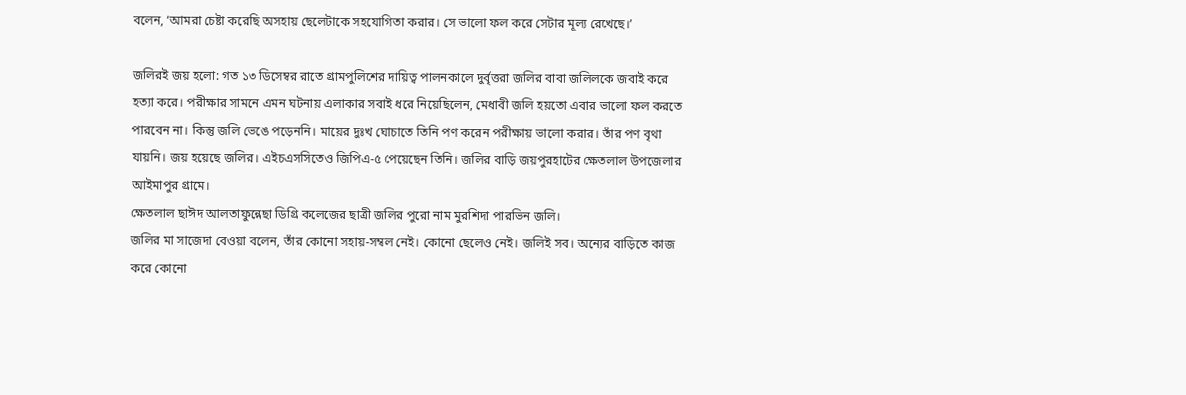বলেন, ‘আমরা চেষ্টা করেছি অসহায় ছেলেটাকে সহযোগিতা করার। সে ভালো ফল করে সেটার মূল্য রেখেছে।’

জলিরই জয় হলো: গত ১৩ ডিসেম্বর রাতে গ্রামপুলিশের দায়িত্ব পালনকালে দুর্বৃত্তরা জলির বাবা জলিলকে জবাই করে হত্যা করে। পরীক্ষার সামনে এমন ঘটনায় এলাকার সবাই ধরে নিয়েছিলেন, মেধাবী জলি হয়তো এবার ভালো ফল করতে পারবেন না। কিন্তু জলি ভেঙে পড়েননি। মায়ের দুঃখ ঘোচাতে তিনি পণ করেন পরীক্ষায় ভালো করার। তাঁর পণ বৃথা যায়নি। জয় হয়েছে জলির। এইচএসসিতেও জিপিএ-৫ পেয়েছেন তিনি। জলির বাড়ি জয়পুরহাটের ক্ষেতলাল উপজেলার আইমাপুর গ্রামে।
ক্ষেতলাল ছাঈদ আলতাফুন্নেছা ডিগ্রি কলেজের ছাত্রী জলির পুরো নাম মুরশিদা পারভিন জলি।
জলির মা সাজেদা বেওয়া বলেন, তাঁর কোনো সহায়-সম্বল নেই। কোনো ছেলেও নেই। জলিই সব। অন্যের বাড়িতে কাজ করে কোনো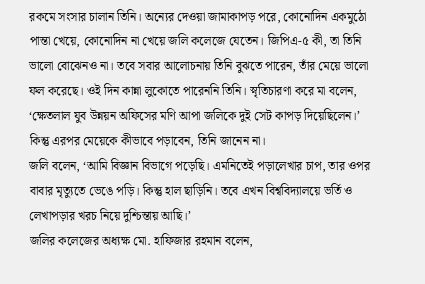রকমে সংসার চালান তিনি। অন্যের দেওয়া জামাকাপড় পরে, কোনোদিন একমুঠো পান্তা খেয়ে, কোনোদিন না খেয়ে জলি কলেজে যেতেন। জিপিএ-৫ কী, তা তিনি ভালো বোঝেনও না। তবে সবার আলোচনায় তিনি বুঝতে পারেন, তাঁর মেয়ে ভালো ফল করেছে। ওই দিন কান্না লুকোতে পারেননি তিনি। স্নৃতিচারণা করে মা বলেন, ‘ক্ষেতলাল যুব উন্নয়ন অফিসের মণি আপা জলিকে দুই সেট কাপড় দিয়েছিলেন।’ কিন্তু এরপর মেয়েকে কীভাবে পড়াবেন, তিনি জানেন না।
জলি বলেন, ‘আমি বিজ্ঞান বিভাগে পড়েছি। এমনিতেই পড়ালেখার চাপ, তার ওপর বাবার মৃত্যুতে ভেঙে পড়ি। কিন্তু হাল ছাড়িনি। তবে এখন বিশ্ববিদ্যালয়ে ভর্তি ও লেখাপড়ার খরচ নিয়ে দুশ্চিন্তায় আছি।’
জলির কলেজের অধ্যক্ষ মো. হাফিজার রহমান বলেন,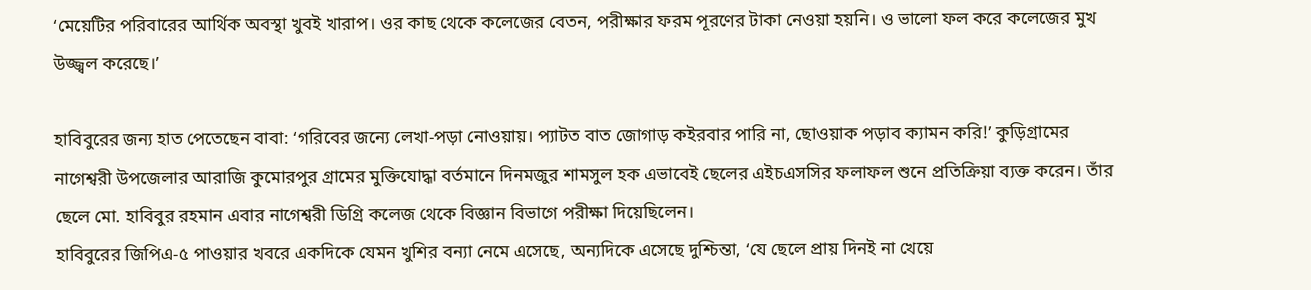‘মেয়েটির পরিবারের আর্থিক অবস্থা খুবই খারাপ। ওর কাছ থেকে কলেজের বেতন, পরীক্ষার ফরম পূরণের টাকা নেওয়া হয়নি। ও ভালো ফল করে কলেজের মুখ উজ্জ্বল করেছে।’

হাবিবুরের জন্য হাত পেতেছেন বাবা: ‘গরিবের জন্যে লেখা-পড়া নোওয়ায়। প্যাটত বাত জোগাড় কইরবার পারি না, ছোওয়াক পড়াব ক্যামন করি!’ কুড়িগ্রামের নাগেশ্বরী উপজেলার আরাজি কুমোরপুর গ্রামের মুক্তিযোদ্ধা বর্তমানে দিনমজুর শামসুল হক এভাবেই ছেলের এইচএসসির ফলাফল শুনে প্রতিক্রিয়া ব্যক্ত করেন। তাঁর ছেলে মো. হাবিবুর রহমান এবার নাগেশ্বরী ডিগ্রি কলেজ থেকে বিজ্ঞান বিভাগে পরীক্ষা দিয়েছিলেন।
হাবিবুরের জিপিএ-৫ পাওয়ার খবরে একদিকে যেমন খুশির বন্যা নেমে এসেছে, অন্যদিকে এসেছে দুশ্চিন্তা, ‘যে ছেলে প্রায় দিনই না খেয়ে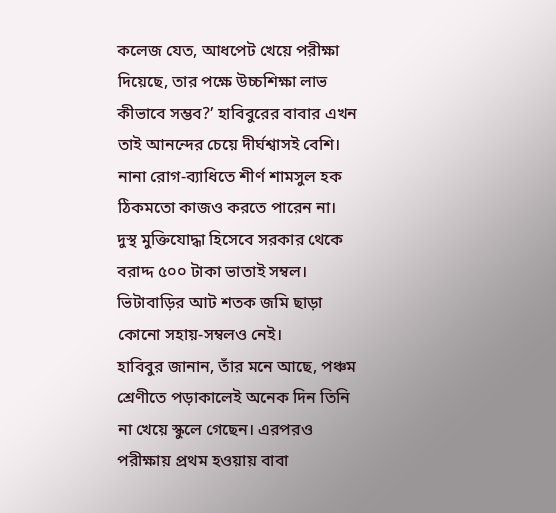কলেজ যেত, আধপেট খেয়ে পরীক্ষা দিয়েছে, তার পক্ষে উচ্চশিক্ষা লাভ কীভাবে সম্ভব?’ হাবিবুরের বাবার এখন তাই আনন্দের চেয়ে দীর্ঘশ্বাসই বেশি।
নানা রোগ-ব্যাধিতে শীর্ণ শামসুল হক ঠিকমতো কাজও করতে পারেন না। দুস্থ মুক্তিযোদ্ধা হিসেবে সরকার থেকে বরাদ্দ ৫০০ টাকা ভাতাই সম্বল। ভিটাবাড়ির আট শতক জমি ছাড়া কোনো সহায়-সম্বলও নেই।
হাবিবুর জানান, তাঁর মনে আছে, পঞ্চম শ্রেণীতে পড়াকালেই অনেক দিন তিনি না খেয়ে স্কুলে গেছেন। এরপরও পরীক্ষায় প্রথম হওয়ায় বাবা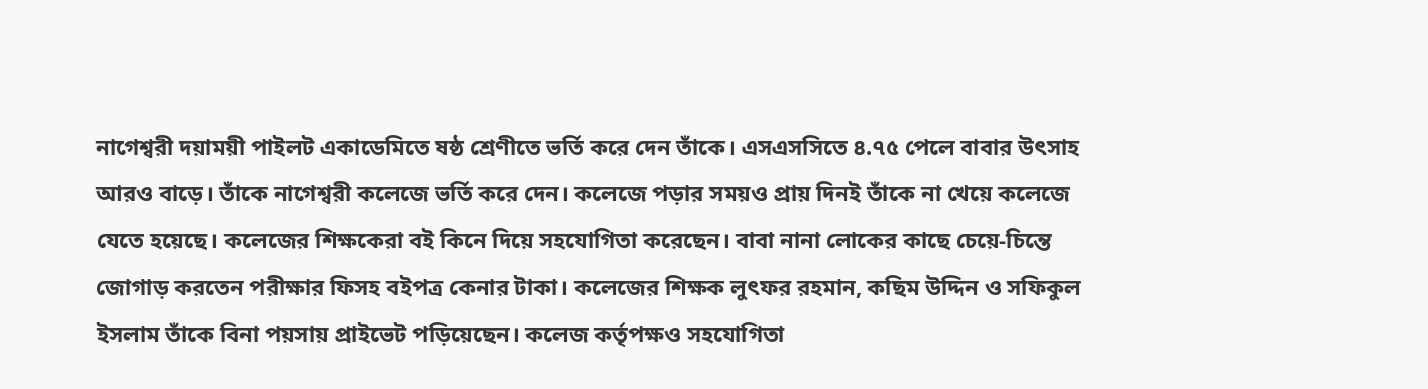নাগেশ্বরী দয়াময়ী পাইলট একাডেমিতে ষষ্ঠ শ্রেণীতে ভর্তি করে দেন তাঁকে। এসএসসিতে ৪.৭৫ পেলে বাবার উৎসাহ আরও বাড়ে। তাঁকে নাগেশ্বরী কলেজে ভর্তি করে দেন। কলেজে পড়ার সময়ও প্রায় দিনই তাঁকে না খেয়ে কলেজে যেতে হয়েছে। কলেজের শিক্ষকেরা বই কিনে দিয়ে সহযোগিতা করেছেন। বাবা নানা লোকের কাছে চেয়ে-চিন্তে জোগাড় করতেন পরীক্ষার ফিসহ বইপত্র কেনার টাকা। কলেজের শিক্ষক লুৎফর রহমান, কছিম উদ্দিন ও সফিকুল ইসলাম তাঁকে বিনা পয়সায় প্রাইভেট পড়িয়েছেন। কলেজ কর্তৃপক্ষও সহযোগিতা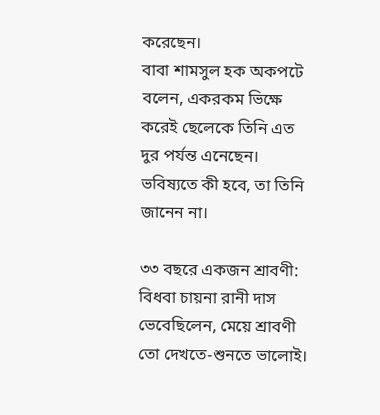করেছেন।
বাবা শামসুল হক অকপটে বলেন, একরকম ভিক্ষে করেই ছেলেকে তিনি এত দুর পর্যন্ত এনেছেন। ভবিষ্যতে কী হবে, তা তিনি জানেন না।

৩৩ বছরে একজন শ্রাবণী: বিধবা চায়না রানী দাস ভেবেছিলেন, মেয়ে শ্রাবণী তো দেখতে-শুনতে ভালোই।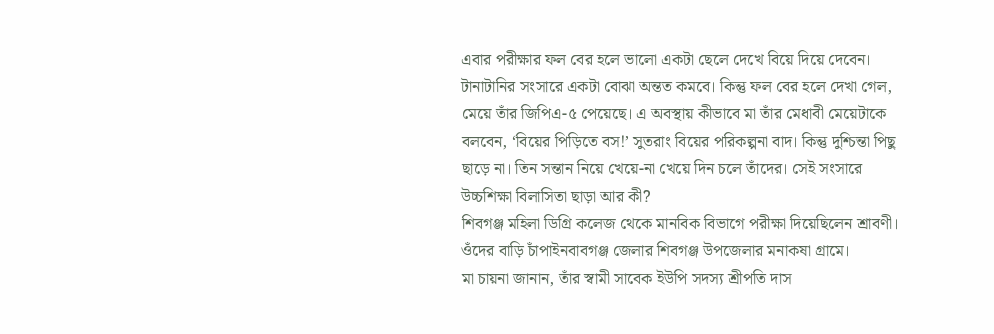এবার পরীক্ষার ফল বের হলে ভালো একটা ছেলে দেখে বিয়ে দিয়ে দেবেন। টানাটানির সংসারে একটা বোঝা অন্তত কমবে। কিন্তু ফল বের হলে দেখা গেল, মেয়ে তাঁর জিপিএ-৫ পেয়েছে। এ অবস্থায় কীভাবে মা তাঁর মেধাবী মেয়েটাকে বলবেন, ‘বিয়ের পিড়িতে বস!’ সুতরাং বিয়ের পরিকল্পনা বাদ। কিন্তু দুশ্চিন্তা পিছু ছাড়ে না। তিন সন্তান নিয়ে খেয়ে-না খেয়ে দিন চলে তাঁদের। সেই সংসারে উচ্চশিক্ষা বিলাসিতা ছাড়া আর কী?
শিবগঞ্জ মহিলা ডিগ্রি কলেজ থেকে মানবিক বিভাগে পরীক্ষা দিয়েছিলেন শ্রাবণী। ওঁদের বাড়ি চাঁপাইনবাবগঞ্জ জেলার শিবগঞ্জ উপজেলার মনাকষা গ্রামে।
মা চায়না জানান, তাঁর স্বামী সাবেক ইউপি সদস্য শ্রীপতি দাস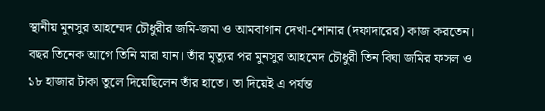স্থানীয় মুনসুর আহম্মেদ চৌধুরীর জমি-জমা ও আমবাগান দেখা-শোনার (দফাদারের) কাজ করতেন। বছর তিনেক আগে তিনি মারা যান। তাঁর মৃত্যুর পর মুনসুর আহমেদ চৌধুরী তিন বিঘা জমির ফসল ও ১৮ হাজার টাকা তুলে দিয়েছিলেন তাঁর হাতে। তা দিয়েই এ পর্যন্ত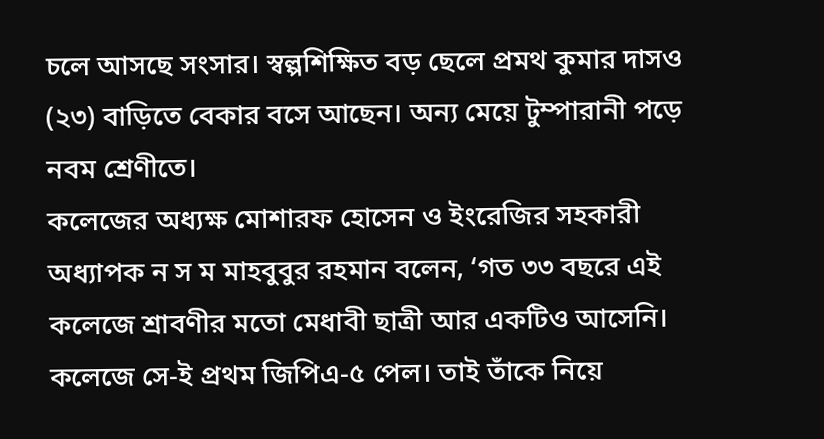চলে আসছে সংসার। স্বল্পশিক্ষিত বড় ছেলে প্রমথ কুমার দাসও (২৩) বাড়িতে বেকার বসে আছেন। অন্য মেয়ে টুম্পারানী পড়ে নবম শ্রেণীতে।
কলেজের অধ্যক্ষ মোশারফ হোসেন ও ইংরেজির সহকারী অধ্যাপক ন স ম মাহবুবুর রহমান বলেন, ‘গত ৩৩ বছরে এই কলেজে শ্রাবণীর মতো মেধাবী ছাত্রী আর একটিও আসেনি। কলেজে সে-ই প্রথম জিপিএ-৫ পেল। তাই তাঁকে নিয়ে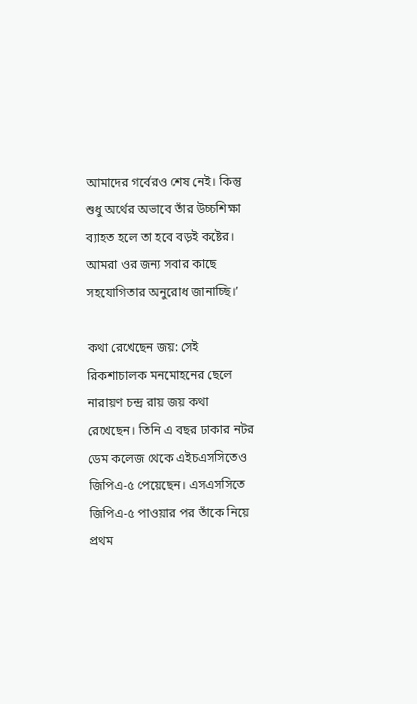আমাদের গর্বেরও শেষ নেই। কিন্তু শুধু অর্থের অভাবে তাঁর উচ্চশিক্ষা ব্যাহত হলে তা হবে বড়ই কষ্টের। আমরা ওর জন্য সবার কাছে সহযোগিতার অনুরোধ জানাচ্ছি।’

কথা রেখেছেন জয়: সেই রিকশাচালক মনমোহনের ছেলে নারায়ণ চন্দ্র রায় জয় কথা রেখেছেন। তিনি এ বছর ঢাকার নটর ডেম কলেজ থেকে এইচএসসিতেও জিপিএ-৫ পেয়েছেন। এসএসসিতে জিপিএ-৫ পাওয়ার পর তাঁকে নিয়ে প্রথম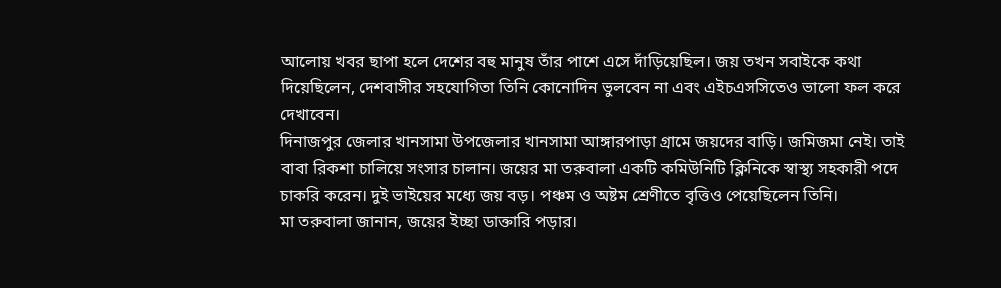আলোয় খবর ছাপা হলে দেশের বহু মানুষ তাঁর পাশে এসে দাঁড়িয়েছিল। জয় তখন সবাইকে কথা দিয়েছিলেন, দেশবাসীর সহযোগিতা তিনি কোনোদিন ভুলবেন না এবং এইচএসসিতেও ভালো ফল করে দেখাবেন।
দিনাজপুর জেলার খানসামা উপজেলার খানসামা আঙ্গারপাড়া গ্রামে জয়দের বাড়ি। জমিজমা নেই। তাই বাবা রিকশা চালিয়ে সংসার চালান। জয়ের মা তরুবালা একটি কমিউনিটি ক্লিনিকে স্বাস্থ্য সহকারী পদে চাকরি করেন। দুই ভাইয়ের মধ্যে জয় বড়। পঞ্চম ও অষ্টম শ্রেণীতে বৃত্তিও পেয়েছিলেন তিনি।
মা তরুবালা জানান, জয়ের ইচ্ছা ডাক্তারি পড়ার।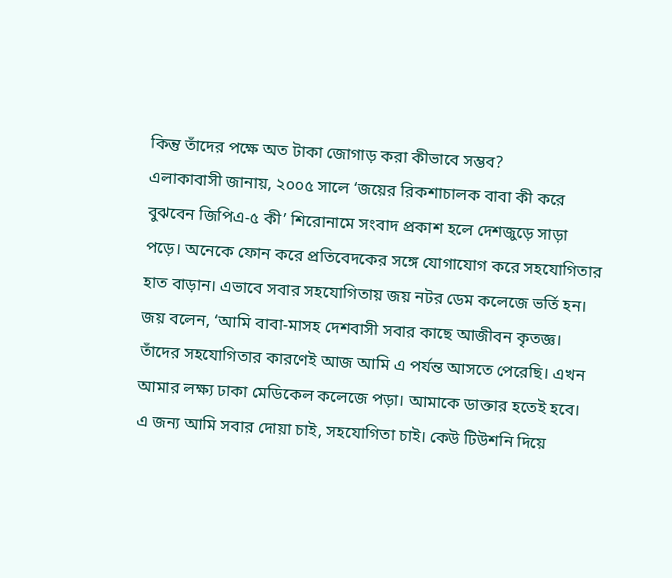কিন্তু তাঁদের পক্ষে অত টাকা জোগাড় করা কীভাবে সম্ভব?
এলাকাবাসী জানায়, ২০০৫ সালে ‘জয়ের রিকশাচালক বাবা কী করে বুঝবেন জিপিএ-৫ কী’ শিরোনামে সংবাদ প্রকাশ হলে দেশজুড়ে সাড়া পড়ে। অনেকে ফোন করে প্রতিবেদকের সঙ্গে যোগাযোগ করে সহযোগিতার হাত বাড়ান। এভাবে সবার সহযোগিতায় জয় নটর ডেম কলেজে ভর্তি হন।
জয় বলেন, ‘আমি বাবা-মাসহ দেশবাসী সবার কাছে আজীবন কৃতজ্ঞ। তাঁদের সহযোগিতার কারণেই আজ আমি এ পর্যন্ত আসতে পেরেছি। এখন আমার লক্ষ্য ঢাকা মেডিকেল কলেজে পড়া। আমাকে ডাক্তার হতেই হবে। এ জন্য আমি সবার দোয়া চাই, সহযোগিতা চাই। কেউ টিউশনি দিয়ে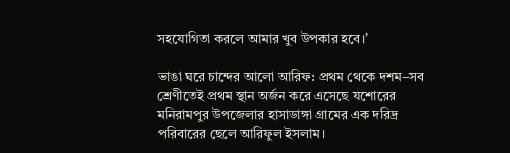সহযোগিতা করলে আমার খুব উপকার হবে।’

ভাঙা ঘরে চান্দের আলো আরিফ: প্রথম থেকে দশম−সব শ্রেণীতেই প্রথম স্থান অর্জন করে এসেছে যশোরের মনিরামপুর উপজেলার হাসাডাঙ্গা গ্রামের এক দরিদ্র পরিবারের ছেলে আরিফুল ইসলাম।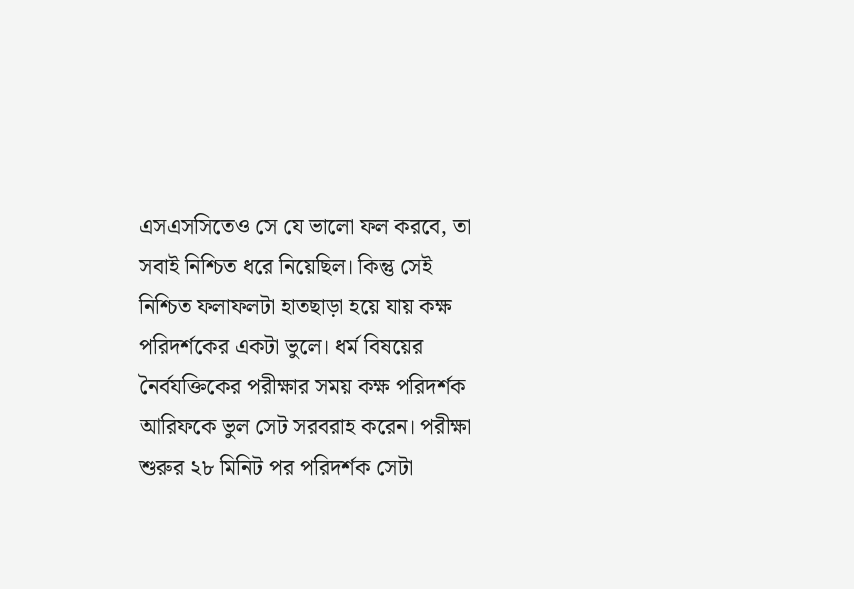এসএসসিতেও সে যে ভালো ফল করবে, তা সবাই নিশ্চিত ধরে নিয়েছিল। কিন্তু সেই নিশ্চিত ফলাফলটা হাতছাড়া হয়ে যায় কক্ষ পরিদর্শকের একটা ভুলে। ধর্ম বিষয়ের নৈর্বযক্তিকের পরীক্ষার সময় কক্ষ পরিদর্শক আরিফকে ভুল সেট সরবরাহ করেন। পরীক্ষা শুরুর ২৮ মিনিট পর পরিদর্শক সেটা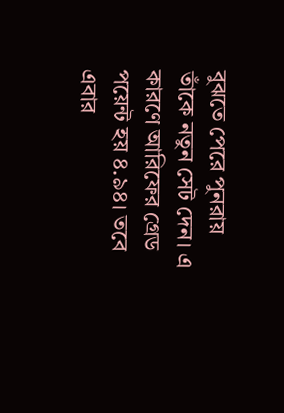বুঝতে পেরে পুনরায় তাঁকে নতুন সেট দেন। এ কারণে আরিফের গ্রেড পয়েন্ট হয় ৪.৯৪। তবে এবার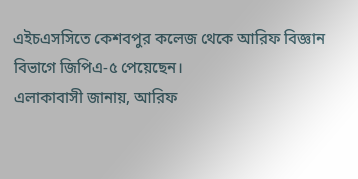এইচএসসিতে কেশবপুর কলেজ থেকে আরিফ বিজ্ঞান বিভাগে জিপিএ-৫ পেয়েছেন।
এলাকাবাসী জানায়, আরিফ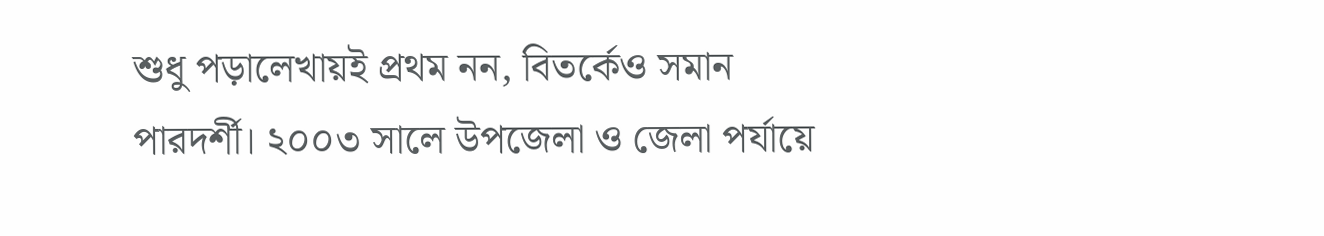শুধু পড়ালেখায়ই প্রথম নন, বিতর্কেও সমান পারদর্শী। ২০০৩ সালে উপজেলা ও জেলা পর্যায়ে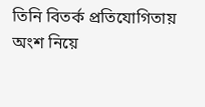তিনি বিতর্ক প্রতিযোগিতায় অংশ নিয়ে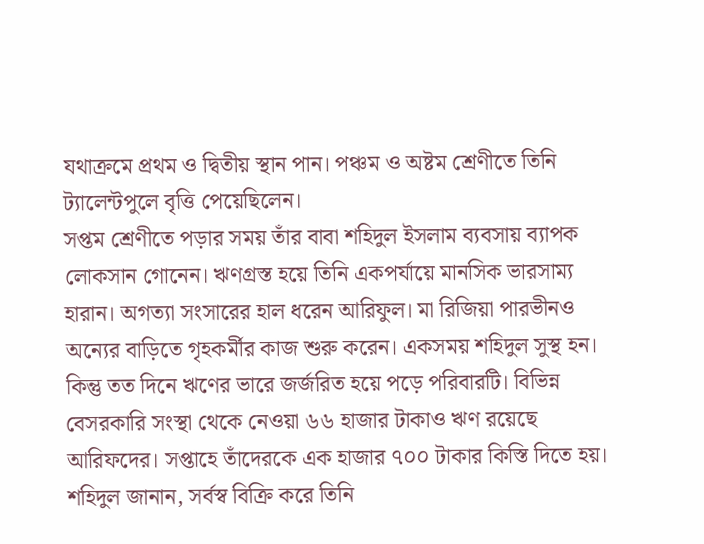যথাক্রমে প্রথম ও দ্বিতীয় স্থান পান। পঞ্চম ও অষ্টম শ্রেণীতে তিনি ট্যালেন্টপুলে বৃত্তি পেয়েছিলেন।
সপ্তম শ্রেণীতে পড়ার সময় তাঁর বাবা শহিদুল ইসলাম ব্যবসায় ব্যাপক লোকসান গোনেন। ঋণগ্রস্ত হয়ে তিনি একপর্যায়ে মানসিক ভারসাম্য হারান। অগত্যা সংসারের হাল ধরেন আরিফুল। মা রিজিয়া পারভীনও অন্যের বাড়িতে গৃহকর্মীর কাজ শুরু করেন। একসময় শহিদুল সুস্থ হন। কিন্তু তত দিনে ঋণের ভারে জর্জরিত হয়ে পড়ে পরিবারটি। বিভিন্ন বেসরকারি সংস্থা থেকে নেওয়া ৬৬ হাজার টাকাও ঋণ রয়েছে আরিফদের। সপ্তাহে তাঁদেরকে এক হাজার ৭০০ টাকার কিস্তি দিতে হয়।
শহিদুল জানান, সর্বস্ব বিক্রি করে তিনি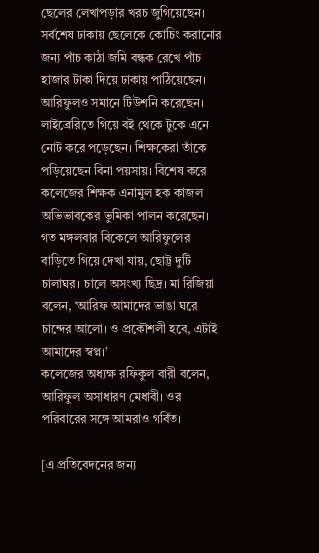ছেলের লেখাপড়ার খরচ জুগিয়েছেন। সর্বশেষ ঢাকায় ছেলেকে কোচিং করানোর জন্য পাঁচ কাঠা জমি বন্ধক রেখে পাঁচ হাজার টাকা দিয়ে ঢাকায় পাঠিয়েছেন। আরিফুলও সমানে টিউশনি করেছেন। লাইব্রেরিতে গিয়ে বই থেকে টুকে এনে নোট করে পড়েছেন। শিক্ষকেরা তাঁকে পড়িয়েছেন বিনা পয়সায়। বিশেষ করে কলেজের শিক্ষক এনামুল হক কাজল অভিভাবকের ভুমিকা পালন করেছেন।
গত মঙ্গলবার বিকেলে আরিফুলের বাড়িতে গিয়ে দেখা যায়, ছোট্ট দুটি চালাঘর। চালে অসংখ্য ছিদ্র। মা রিজিয়া বলেন, ‘আরিফ আমাদের ভাঙা ঘরে চান্দের আলো। ও প্রকৌশলী হবে, এটাই আমাদের স্বপ্ন।’
কলেজের অধ্যক্ষ রফিকুল বারী বলেন, আরিফুল অসাধারণ মেধাবী। ওর পরিবারের সঙ্গে আমরাও গর্বিত।

[এ প্রতিবেদনের জন্য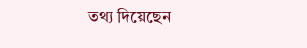তথ্য দিয়েছেন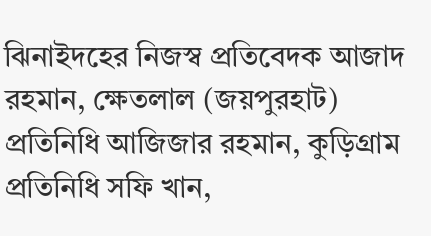ঝিনাইদহের নিজস্ব প্রতিবেদক আজাদ রহমান, ক্ষেতলাল (জয়পুরহাট) প্রতিনিধি আজিজার রহমান, কুড়িগ্রাম প্রতিনিধি সফি খান,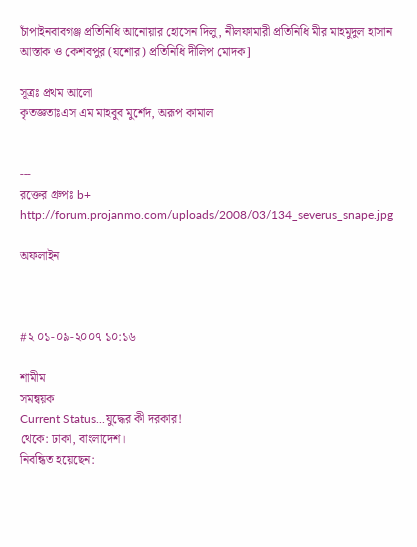চাঁপাইনবাবগঞ্জ প্রতিনিধি আনোয়ার হোসেন দিলু, নীলফামারী প্রতিনিধি মীর মাহমুদুল হাসান আস্তাক ও কেশবপুর (যশোর) প্রতিনিধি দীলিপ মোদক]

সূত্রঃ প্রথম আলো
কৃতজ্ঞতাঃএস এম মাহবুব মুর্শেদ, অরূপ কামাল


---
রক্তের গ্রুপঃ b+
http://forum.projanmo.com/uploads/2008/03/134_severus_snape.jpg

অফলাইন



#২ ০১-০৯-২০০৭ ১০:১৬

শামীম
সমন্বয়ক
Current Status...যুদ্ধের কী দরকার!
থেকে: ঢাকা, বাংলাদেশ।
নিবন্ধিত হয়েছেন: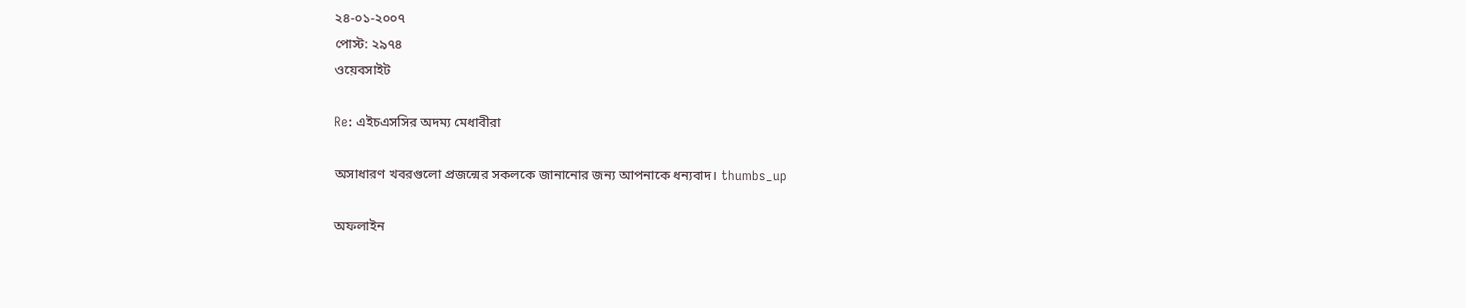২৪-০১-২০০৭
পোস্ট: ২৯৭৪
ওয়েবসাইট

Re: এইচএসসির অদম্য মেধাবীরা

অসাধারণ খবরগুলো প্রজন্মের সকলকে জানানোর জন্য আপনাকে ধন্যবাদ। thumbs_up

অফলাইন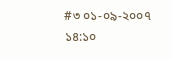#৩ ০১-০৯-২০০৭ ১৪:১০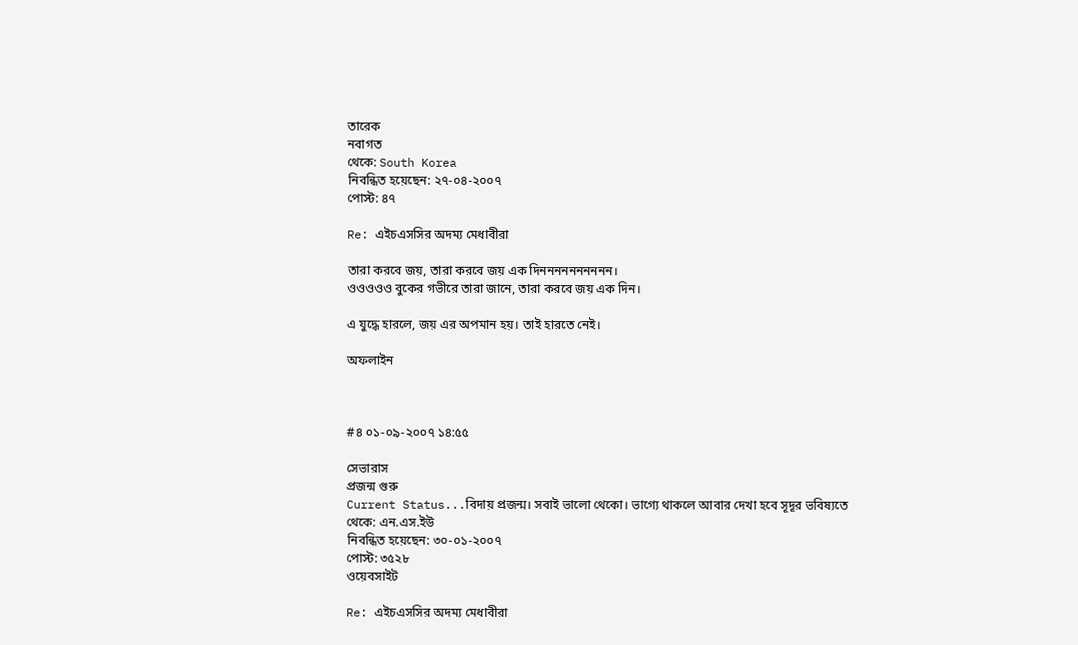তারেক
নবাগত
থেকে: South Korea
নিবন্ধিত হয়েছেন: ২৭-০৪-২০০৭
পোস্ট: ৪৭

Re: এইচএসসির অদম্য মেধাবীরা

তারা করবে জয়, তারা করবে জয় এক দিনননননননননন।
ওওওওও বুকের গভীরে তারা জানে, তারা করবে জয় এক দিন।

এ যুদ্ধে হারলে, জয় এর অপমান হয়। তাই হারতে নেই।

অফলাইন



#৪ ০১-০৯-২০০৭ ১৪:৫৫

সেভারাস
প্রজন্ম গুরু
Current Status...বিদায় প্রজন্ম। সবাই ভালো থেকো। ভাগ্যে থাকলে আবার দেখা হবে সূদূর ভবিষ্যতে
থেকে: এন.এস.ইউ
নিবন্ধিত হয়েছেন: ৩০-০১-২০০৭
পোস্ট: ৩৫২৮
ওয়েবসাইট

Re: এইচএসসির অদম্য মেধাবীরা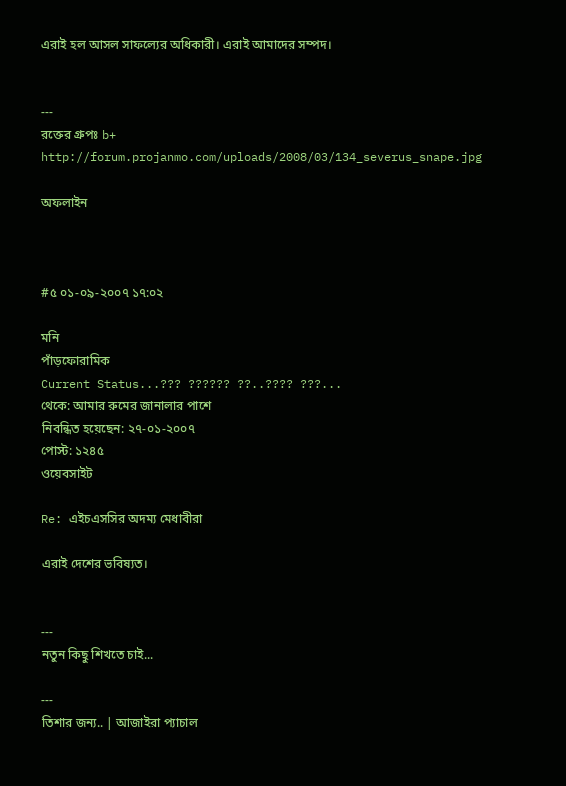এরাই হল আসল সাফল্যের অধিকারী। এরাই আমাদের সম্পদ।


---
রক্তের গ্রুপঃ b+
http://forum.projanmo.com/uploads/2008/03/134_severus_snape.jpg

অফলাইন



#৫ ০১-০৯-২০০৭ ১৭:০২

মনি
পাঁড়ফোরামিক
Current Status...??? ?????? ??..???? ???...
থেকে: আমার রুমের জানালার পাশে
নিবন্ধিত হয়েছেন: ২৭-০১-২০০৭
পোস্ট: ১২৪৫
ওয়েবসাইট

Re: এইচএসসির অদম্য মেধাবীরা

এরাই দেশের ভবিষ্যত।


---
নতুন কিছু শিখতে চাই...

---
তিশার জন্য.. | আজাইরা প্যাচাল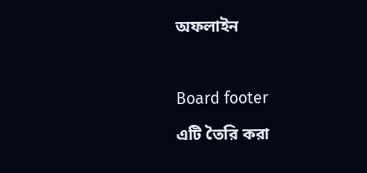অফলাইন



Board footer

এটি তৈরি করা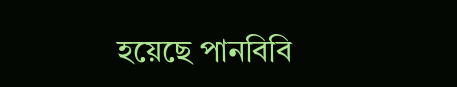হয়েছে পানবিবি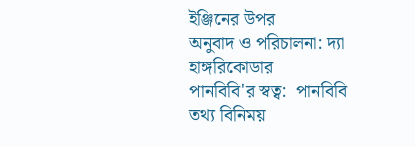ইঞ্জিনের উপর
অনুবাদ ও পরিচালনা: দ্যা হাঙ্গরিকোডার
পানবিবি'র স্বত্ব:  পানবিবি
তথ্য বিনিময়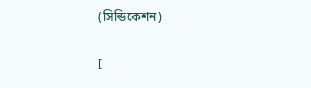(সিন্ডিকেশন)

[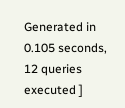Generated in 0.105 seconds, 12 queries executed ]